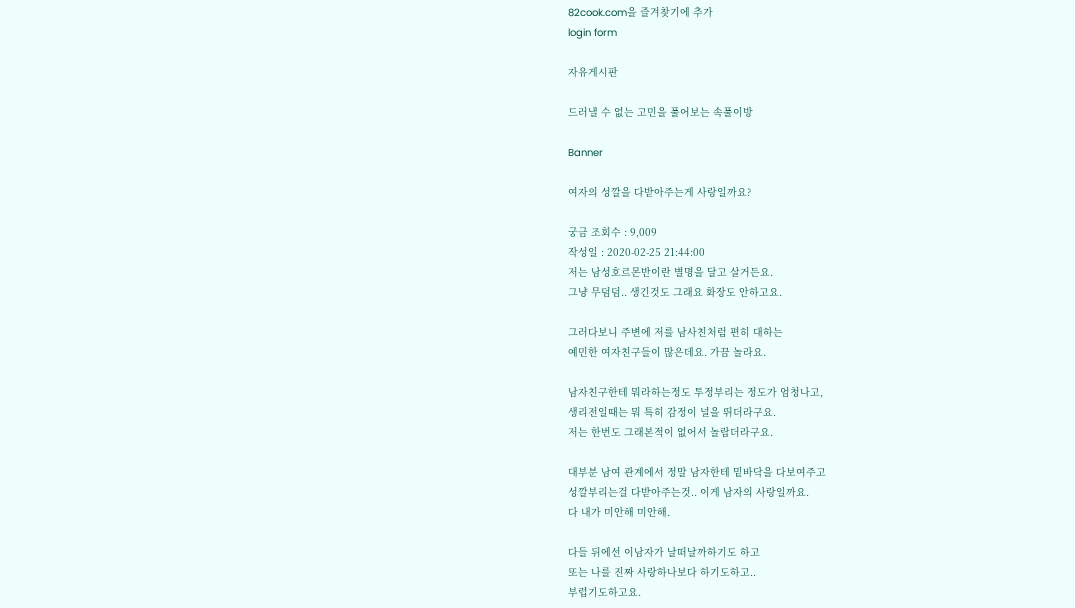82cook.com을 즐겨찾기에 추가
login form

자유게시판

드러낼 수 없는 고민을 풀어보는 속풀이방

Banner

여자의 성깔을 다받아주는게 사랑일까요?

궁금 조회수 : 9,009
작성일 : 2020-02-25 21:44:00
저는 남성호르몬반이란 별명을 달고 살거든요.
그냥 무덤덤.. 생긴것도 그래요 화장도 안하고요.

그러다보니 주변에 저를 남사친처럼 편히 대하는
예민한 여자친구들이 많은데요. 가끔 놀라요.

남자친구한테 뭐라하는정도 투정부리는 정도가 엄청나고,
생리전일때는 뭐 특히 감정이 널을 뛰더라구요.
저는 한번도 그래본적이 없어서 놀랍더라구요.

대부분 남여 관계에서 정말 남자한테 밑바닥을 다보여주고
성깔부리는걸 다받아주는것.. 이게 남자의 사랑일까요.
다 내가 미안해 미안해.

다들 뒤에선 이남자가 날떠날까하기도 하고
또는 나를 진짜 사랑하나보다 하기도하고..
부럽기도하고요.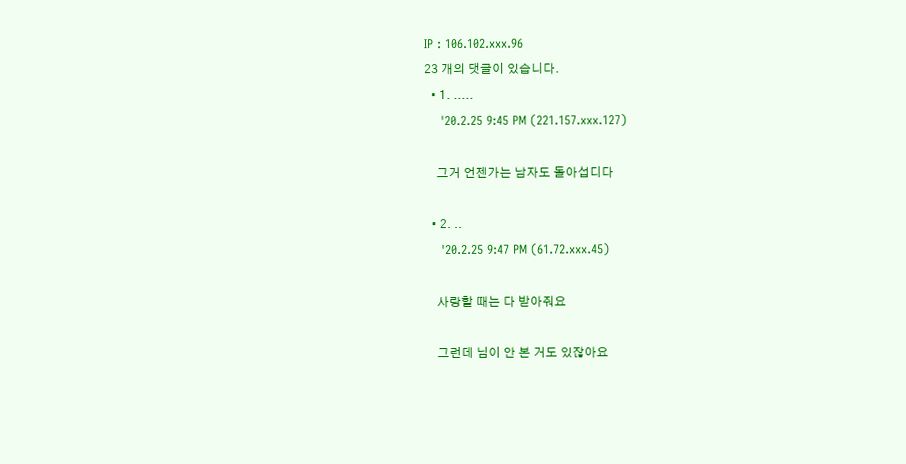IP : 106.102.xxx.96
23 개의 댓글이 있습니다.
  • 1. .....
    '20.2.25 9:45 PM (221.157.xxx.127)

    그거 언젠가는 남자도 돌아섭디다

  • 2. ..
    '20.2.25 9:47 PM (61.72.xxx.45)

    사랑할 때는 다 받아줘요

    그런데 님이 안 본 거도 있잖아요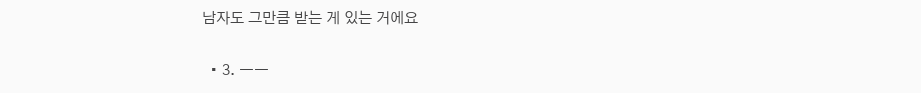남자도 그만큼 받는 게 있는 거에요

  • 3. ㅡㅡ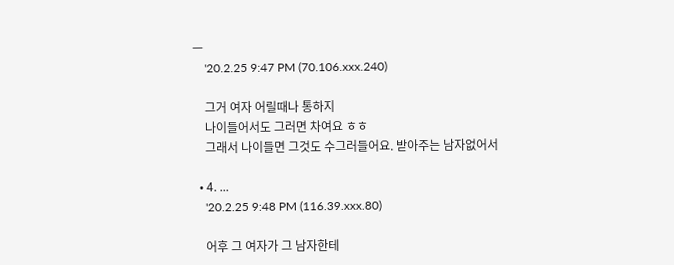ㅡ
    '20.2.25 9:47 PM (70.106.xxx.240)

    그거 여자 어릴때나 통하지
    나이들어서도 그러면 차여요 ㅎㅎ
    그래서 나이들면 그것도 수그러들어요. 받아주는 남자없어서

  • 4. ...
    '20.2.25 9:48 PM (116.39.xxx.80)

    어후 그 여자가 그 남자한테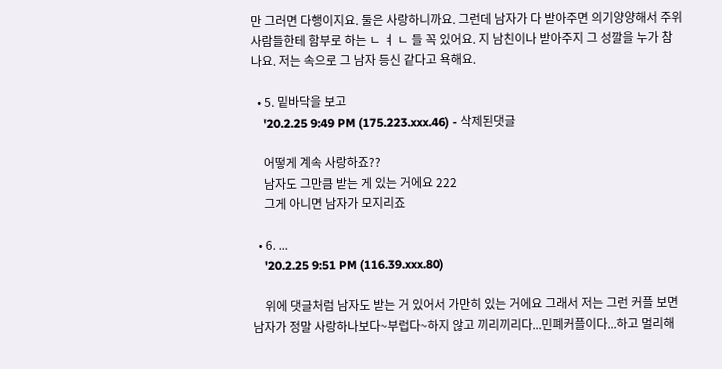만 그러면 다행이지요. 둘은 사랑하니까요. 그런데 남자가 다 받아주면 의기양양해서 주위 사람들한테 함부로 하는 ㄴ ㅕ ㄴ 들 꼭 있어요. 지 남친이나 받아주지 그 성깔을 누가 참나요. 저는 속으로 그 남자 등신 같다고 욕해요.

  • 5. 밑바닥을 보고
    '20.2.25 9:49 PM (175.223.xxx.46) - 삭제된댓글

    어떻게 계속 사랑하죠??
    남자도 그만큼 받는 게 있는 거에요 222
    그게 아니면 남자가 모지리죠

  • 6. ...
    '20.2.25 9:51 PM (116.39.xxx.80)

    위에 댓글처럼 남자도 받는 거 있어서 가만히 있는 거에요 그래서 저는 그런 커플 보면 남자가 정말 사랑하나보다~부럽다~하지 않고 끼리끼리다...민폐커플이다...하고 멀리해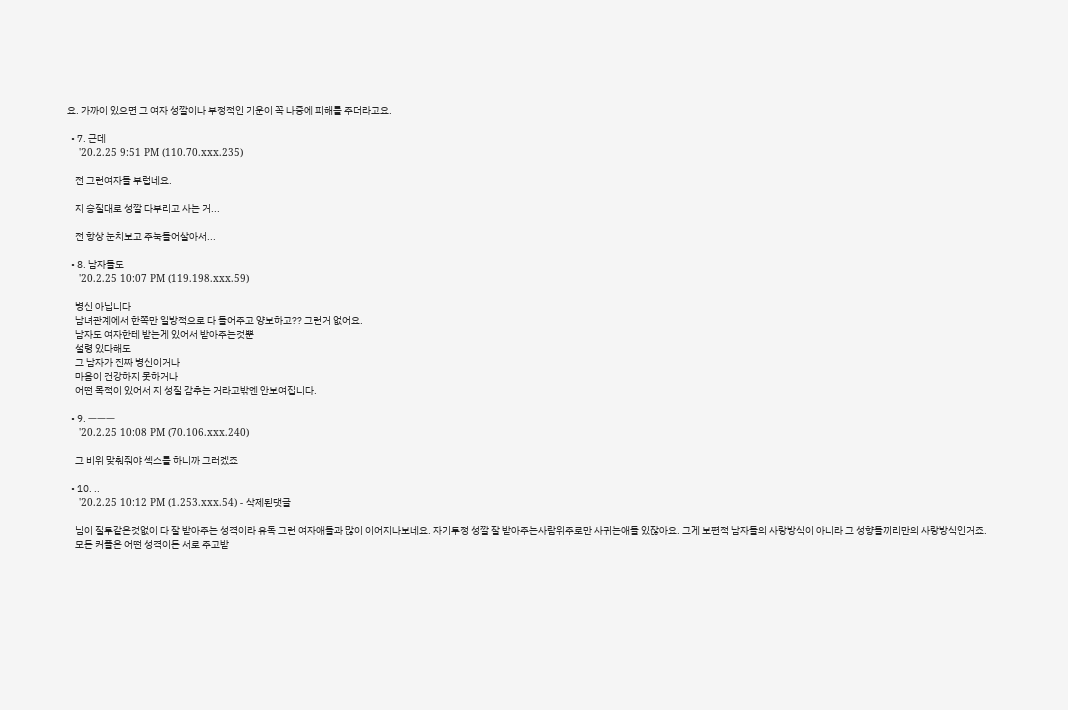요. 가까이 있으면 그 여자 성깔이나 부정적인 기운이 꼭 나중에 피해를 주더라고요.

  • 7. 근데
    '20.2.25 9:51 PM (110.70.xxx.235)

    전 그런여자들 부럽네요.

    지 승질대로 성깔 다부리고 사는 거...

    전 항상 눈치보고 주눅들어살아서...

  • 8. 남자들도
    '20.2.25 10:07 PM (119.198.xxx.59)

    병신 아닙니다
    남녀관계에서 한쪽만 일방적으로 다 들어주고 양보하고?? 그런거 없어요.
    남자도 여자한테 받는게 있어서 받아주는것뿐
    설령 있다해도
    그 남자가 진짜 병신이거나
    마음이 건강하지 못하거나
    어떤 목적이 있어서 지 성질 감추는 거라고밖엔 안보여집니다.

  • 9. ㅡㅡㅡ
    '20.2.25 10:08 PM (70.106.xxx.240)

    그 비위 맞춰줘야 섹스를 하니까 그러겠죠

  • 10. ..
    '20.2.25 10:12 PM (1.253.xxx.54) - 삭제된댓글

    님이 질투같은것없이 다 잘 받아주는 성격이라 유독 그런 여자애들과 많이 이어지나보네요. 자기투정 성깔 잘 받아주는사람위주로만 사귀는애들 있잖아요. 그게 보편적 남자들의 사랑방식이 아니라 그 성향들끼리만의 사랑방식인거죠.
    모든 커플은 어떤 성격이든 서로 주고받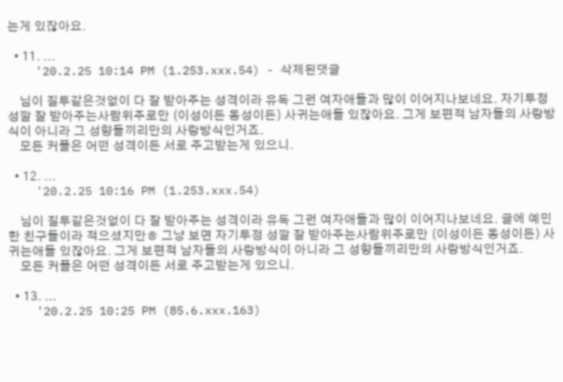는게 있잖아요.

  • 11. ...
    '20.2.25 10:14 PM (1.253.xxx.54) - 삭제된댓글

    님이 질투같은것없이 다 잘 받아주는 성격이라 유독 그런 여자애들과 많이 이어지나보네요. 자기투정 성깔 잘 받아주는사람위주로만 (이성이든 동성이든) 사귀는애들 있잖아요. 그게 보편적 남자들의 사랑방식이 아니라 그 성향들끼리만의 사랑방식인거죠.
    모든 커플은 어떤 성격이든 서로 주고받는게 있으니.

  • 12. ...
    '20.2.25 10:16 PM (1.253.xxx.54)

    님이 질투같은것없이 다 잘 받아주는 성격이라 유독 그런 여자애들과 많이 이어지나보네요. 글에 예민한 친구들이라 적으셨지만ㅎ 그냥 보면 자기투정 성깔 잘 받아주는사람위주로만 (이성이든 동성이든) 사귀는애들 있잖아요. 그게 보편적 남자들의 사랑방식이 아니라 그 성향들끼리만의 사랑방식인거죠.
    모든 커플은 어떤 성격이든 서로 주고받는게 있으니.

  • 13. ...
    '20.2.25 10:25 PM (85.6.xxx.163)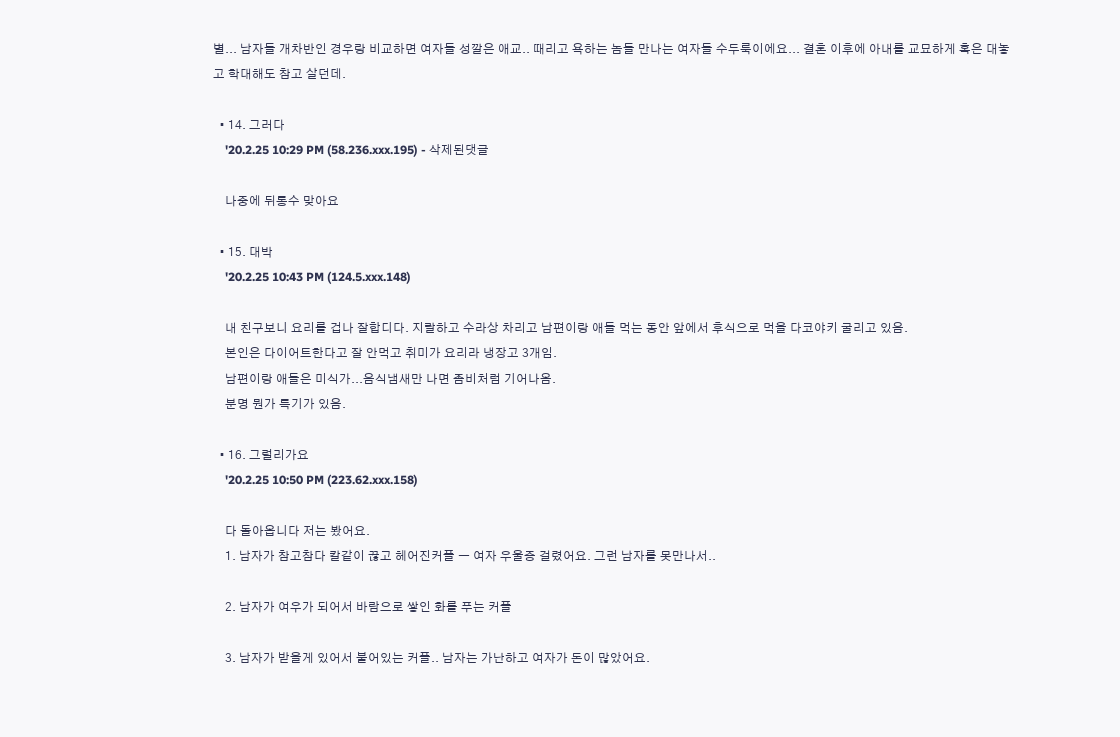별... 남자들 개차반인 경우랑 비교하면 여자들 성깔은 애교.. 때리고 욕하는 놈들 만나는 여자들 수두룩이에요... 결혼 이후에 아내를 교묘하게 혹은 대놓고 학대해도 참고 살던데.

  • 14. 그러다
    '20.2.25 10:29 PM (58.236.xxx.195) - 삭제된댓글

    나중에 뒤통수 맞아요

  • 15. 대박
    '20.2.25 10:43 PM (124.5.xxx.148)

    내 친구보니 요리를 겁나 잘합디다. 지랄하고 수라상 차리고 남편이랑 애들 먹는 동안 앞에서 후식으로 먹을 다코야키 굴리고 있음.
    본인은 다이어트한다고 잘 안먹고 취미가 요리라 냉장고 3개임.
    남편이랑 애들은 미식가...음식냄새만 나면 좀비처럼 기어나옴.
    분명 뭔가 특기가 있음.

  • 16. 그럴리가요
    '20.2.25 10:50 PM (223.62.xxx.158)

    다 돌아옵니다 저는 봤어요.
    1. 남자가 참고참다 칼같이 끊고 헤어진커플 ㅡ 여자 우울증 걸렸어요. 그런 남자를 못만나서..

    2. 남자가 여우가 되어서 바람으로 쌓인 화를 푸는 커플

    3. 남자가 받을게 있어서 붙어있는 커플.. 남자는 가난하고 여자가 돈이 많았어요.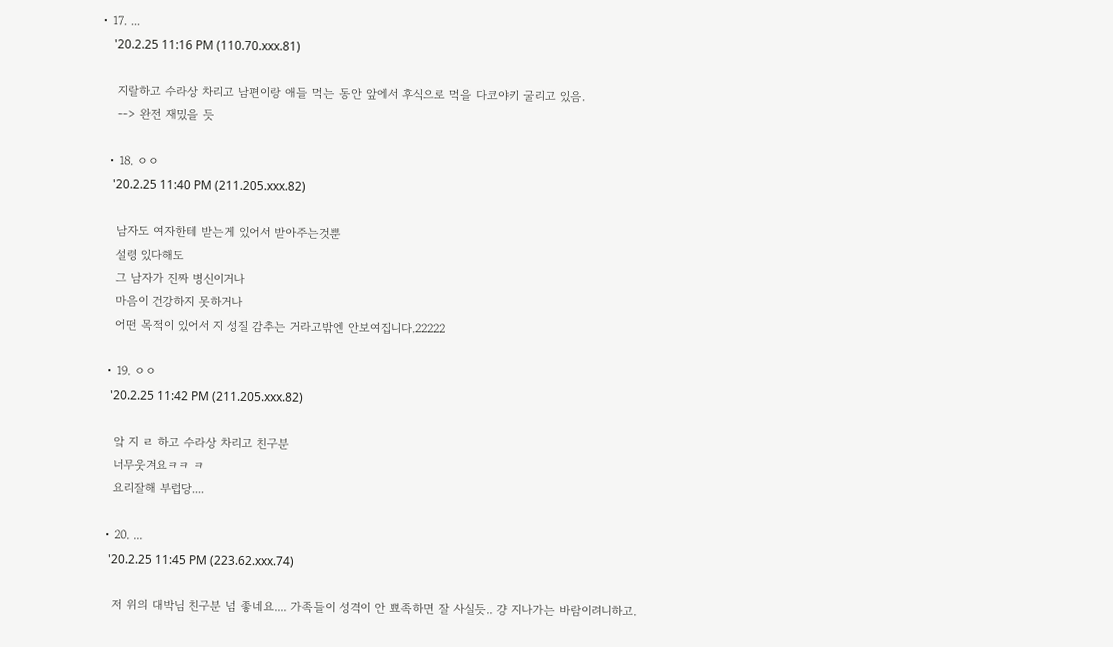• 17. ...
    '20.2.25 11:16 PM (110.70.xxx.81)

    지랄하고 수라상 차리고 남편이랑 애들 먹는 동안 앞에서 후식으로 먹을 다코야키 굴리고 있음.
    --> 완전 재밌을 듯

  • 18. ㅇㅇ
    '20.2.25 11:40 PM (211.205.xxx.82)

    남자도 여자한테 받는게 있어서 받아주는것뿐
    설령 있다해도
    그 남자가 진짜 병신이거나
    마음이 건강하지 못하거나
    어떤 목적이 있어서 지 성질 감추는 거라고밖엔 안보여집니다.22222

  • 19. ㅇㅇ
    '20.2.25 11:42 PM (211.205.xxx.82)

    앜 지 ㄹ 하고 수라상 차리고 친구분
    너무웃겨요ㅋㅋ ㅋ
    요리잘해 부럽당....

  • 20. ...
    '20.2.25 11:45 PM (223.62.xxx.74)

    저 위의 대박님 친구분 넘 좋네요.... 가족들이 성격이 안 뾰족하면 잘 사실듯.. 걍 지나가는 바람이려니하고.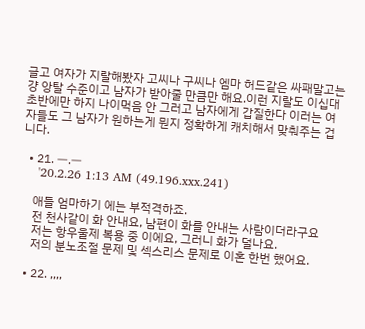글고 여자가 지랄해봤자 고씨나 구씨나 엠마 허드같은 싸패말고는 걍 앙탈 수준이고 남자가 받아줄 만큼만 해요.이런 지랄도 이십대 초반에만 하지 나이먹음 안 그러고 남자에게 갑질한다 이러는 여자들도 그 남자가 원하는게 뭔지 정확하게 캐치해서 맞춰주는 겁니다.

  • 21. ㅡ.ㅡ
    '20.2.26 1:13 AM (49.196.xxx.241)

    애들 엄마하기 에는 부적격하죠.
    전 천사같이 화 안내요, 남편이 화를 안내는 사람이더라구요
    저는 항우울제 복용 중 이에요, 그러니 화가 덜나요.
    저의 분노조절 문제 및 섹스리스 문제로 이혼 한번 했어요.

  • 22. ,,,,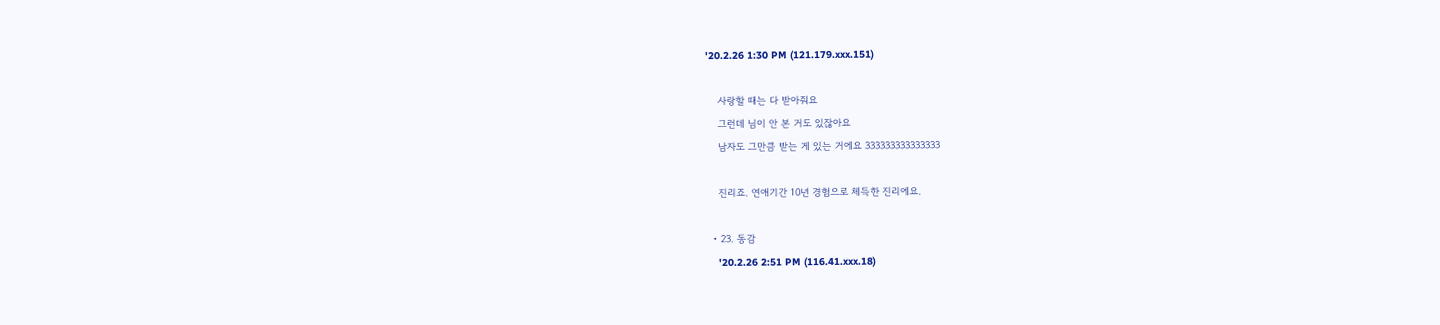'20.2.26 1:30 PM (121.179.xxx.151)

    사랑할 때는 다 받아줘요
    그런데 님이 안 본 거도 있잖아요
    남자도 그만큼 받는 게 있는 거에요 333333333333333

    진리죠. 연애기간 10년 경험으로 체득한 진리에요.

  • 23. 동감
    '20.2.26 2:51 PM (116.41.xxx.18)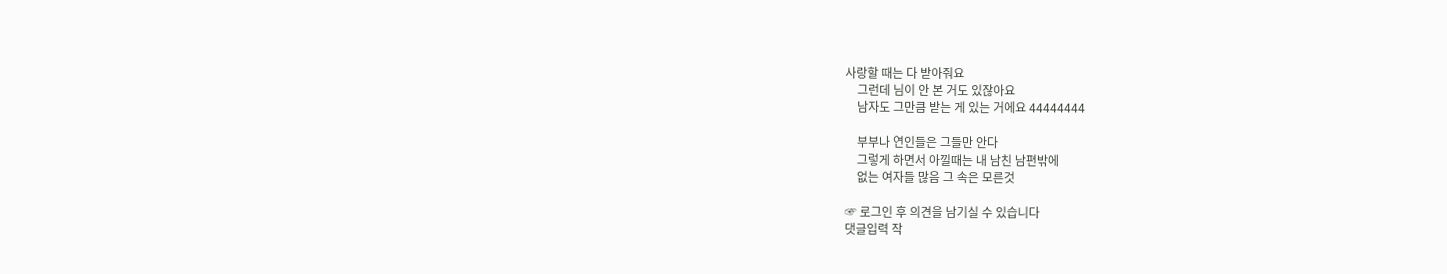사랑할 때는 다 받아줘요
    그런데 님이 안 본 거도 있잖아요
    남자도 그만큼 받는 게 있는 거에요 44444444

    부부나 연인들은 그들만 안다
    그렇게 하면서 아낄때는 내 남친 남편밖에
    없는 여자들 많음 그 속은 모른것

☞ 로그인 후 의견을 남기실 수 있습니다
댓글입력 작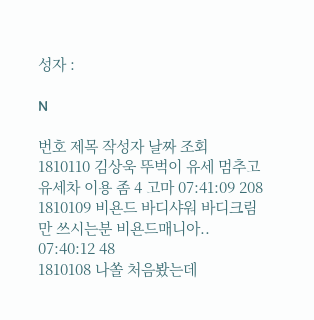성자 :

N

번호 제목 작성자 날짜 조회
1810110 김상욱 뚜벅이 유세 멈추고 유세차 이용 좀 4 고마 07:41:09 208
1810109 비욘드 바디샤워 바디크림만 쓰시는분 비욘드매니아.. 07:40:12 48
1810108 나쏠 처음봤는데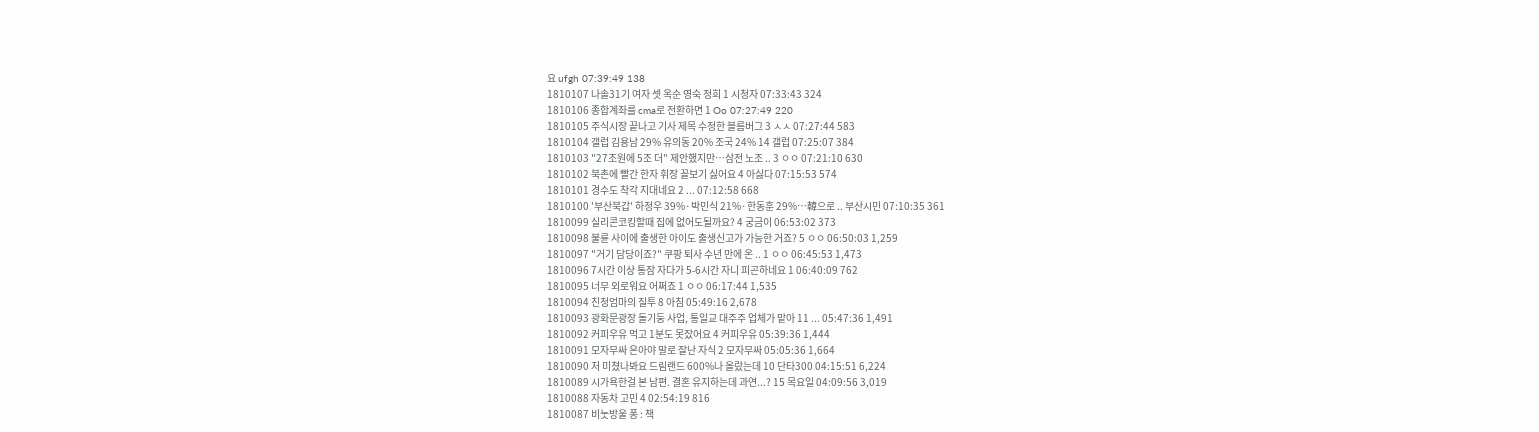요 ufgh 07:39:49 138
1810107 나솔31기 여자 셋 옥순 영숙 정희 1 시청자 07:33:43 324
1810106 종합계좌를 cma로 전환하면 1 Oo 07:27:49 220
1810105 주식시장 끝나고 기사 제목 수정한 블름버그 3 ㅅㅅ 07:27:44 583
1810104 갤럽 김용남 29% 유의동 20% 조국 24% 14 갤럽 07:25:07 384
1810103 "27조원에 5조 더" 제안했지만…삼전 노조 .. 3 ㅇㅇ 07:21:10 630
1810102 북촌에 빨간 한자 휘장 꼴보기 싫어요 4 아싫다 07:15:53 574
1810101 경수도 착각 지대네요 2 ... 07:12:58 668
1810100 '부산북갑' 하정우 39%·박민식 21%·한동훈 29%…韓으로 .. 부산시민 07:10:35 361
1810099 실리콘코킹할때 집에 없어도될까요? 4 궁금이 06:53:02 373
1810098 불륜 사이에 출생한 아이도 출생신고가 가능한 거죠? 5 ㅇㅇ 06:50:03 1,259
1810097 "거기 담당이죠?" 쿠팡 퇴사 수년 만에 온 .. 1 ㅇㅇ 06:45:53 1,473
1810096 7시간 이상 통잠 자다가 5-6시간 자니 피곤하네요 1 06:40:09 762
1810095 너무 외로워요 어쩌죠 1 ㅇㅇ 06:17:44 1,535
1810094 친정엄마의 질투 8 아침 05:49:16 2,678
1810093 광화문광장 돌기둥 사업, 통일교 대주주 업체가 맡아 11 ... 05:47:36 1,491
1810092 커피우유 먹고 1분도 못잤어요 4 커피우유 05:39:36 1,444
1810091 모자무싸 은아야 말로 잘난 자식 2 모자무싸 05:05:36 1,664
1810090 저 미쳤나봐요 드림랜드 600%나 올랐는데 10 단타300 04:15:51 6,224
1810089 시가욕한걸 본 남편. 결혼 유지하는데 과연...? 15 목요일 04:09:56 3,019
1810088 자동차 고민 4 02:54:19 816
1810087 비눗방울 퐁 : 책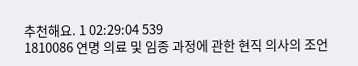추천해요. 1 02:29:04 539
1810086 연명 의료 및 임종 과정에 관한 현직 의사의 조언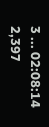3 ... 02:08:14 2,397